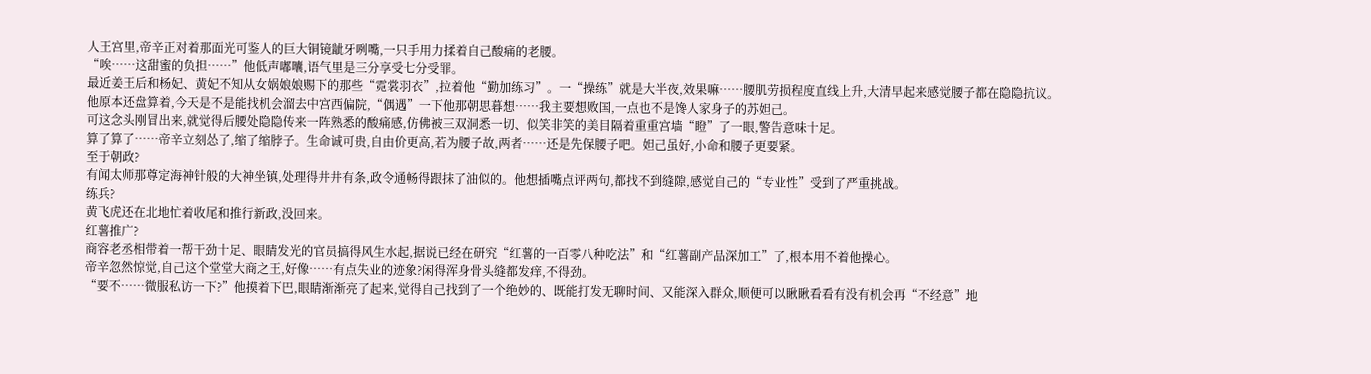人王宫里,帝辛正对着那面光可鉴人的巨大铜镜龇牙咧嘴,一只手用力揉着自己酸痛的老腰。
“唉……这甜蜜的负担……”他低声嘟囔,语气里是三分享受七分受罪。
最近姜王后和杨妃、黄妃不知从女娲娘娘赐下的那些“霓裳羽衣”,拉着他“勤加练习”。一“操练”就是大半夜,效果嘛……腰肌劳损程度直线上升,大清早起来感觉腰子都在隐隐抗议。
他原本还盘算着,今天是不是能找机会溜去中宫西偏院,“偶遇”一下他那朝思暮想……我主要想败国,一点也不是馋人家身子的苏妲己。
可这念头刚冒出来,就觉得后腰处隐隐传来一阵熟悉的酸痛感,仿佛被三双洞悉一切、似笑非笑的美目隔着重重宫墙“瞪”了一眼,警告意味十足。
算了算了……帝辛立刻怂了,缩了缩脖子。生命诚可贵,自由价更高,若为腰子故,两者……还是先保腰子吧。妲己虽好,小命和腰子更要紧。
至于朝政?
有闻太师那尊定海神针般的大神坐镇,处理得井井有条,政令通畅得跟抹了油似的。他想插嘴点评两句,都找不到缝隙,感觉自己的“专业性”受到了严重挑战。
练兵?
黄飞虎还在北地忙着收尾和推行新政,没回来。
红薯推广?
商容老丞相带着一帮干劲十足、眼睛发光的官员搞得风生水起,据说已经在研究“红薯的一百零八种吃法”和“红薯副产品深加工”了,根本用不着他操心。
帝辛忽然惊觉,自己这个堂堂大商之王,好像……有点失业的迹象?闲得浑身骨头缝都发痒,不得劲。
“要不……微服私访一下?”他摸着下巴,眼睛渐渐亮了起来,觉得自己找到了一个绝妙的、既能打发无聊时间、又能深入群众,顺便可以瞅瞅看看有没有机会再“不经意”地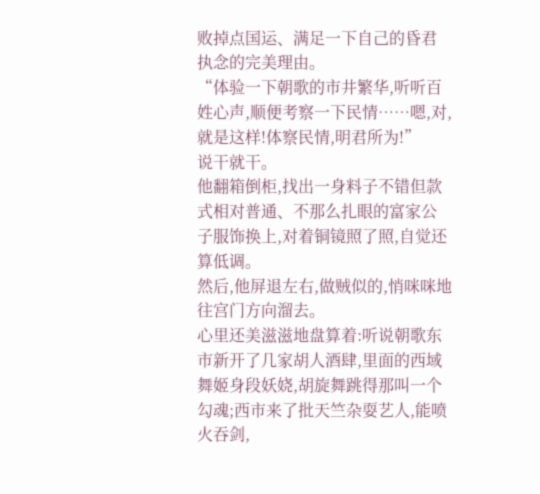败掉点国运、满足一下自己的昏君执念的完美理由。
“体验一下朝歌的市井繁华,听听百姓心声,顺便考察一下民情……嗯,对,就是这样!体察民情,明君所为!”
说干就干。
他翻箱倒柜,找出一身料子不错但款式相对普通、不那么扎眼的富家公子服饰换上,对着铜镜照了照,自觉还算低调。
然后,他屏退左右,做贼似的,悄咪咪地往宫门方向溜去。
心里还美滋滋地盘算着:听说朝歌东市新开了几家胡人酒肆,里面的西域舞姬身段妖娆,胡旋舞跳得那叫一个勾魂;西市来了批天竺杂耍艺人,能喷火吞剑,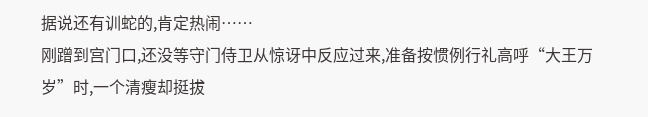据说还有训蛇的,肯定热闹……
刚蹭到宫门口,还没等守门侍卫从惊讶中反应过来,准备按惯例行礼高呼“大王万岁”时,一个清瘦却挺拔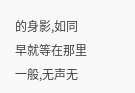的身影,如同早就等在那里一般,无声无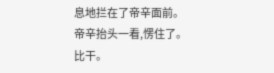息地拦在了帝辛面前。
帝辛抬头一看,愣住了。
比干。